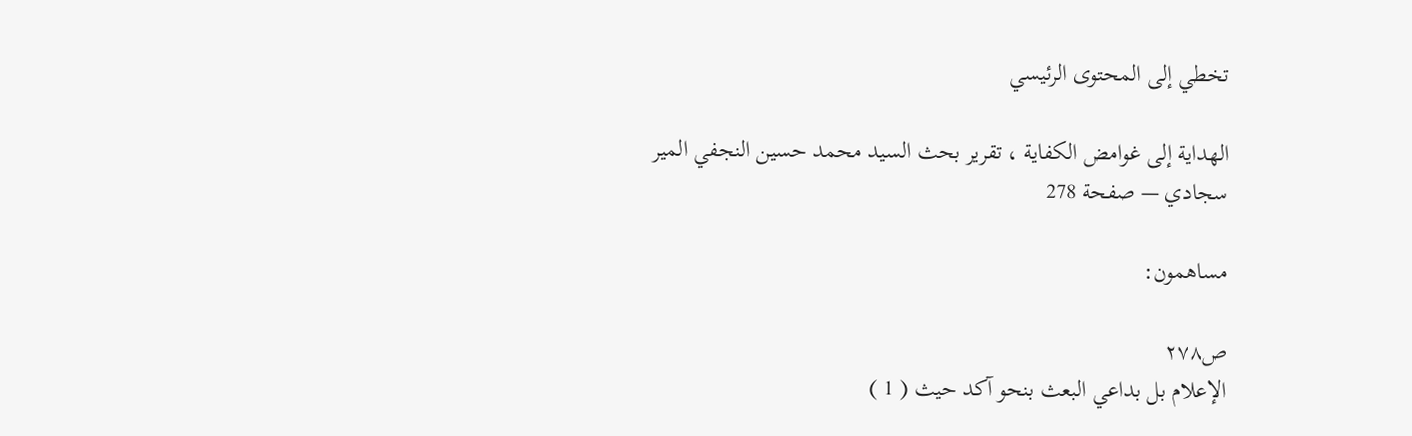تخطي إلى المحتوى الرئيسي

الهداية إلى غوامض الكفاية ، تقرير بحث السيد محمد حسين النجفي المير سجادي — صفحة 278

مساهمون:

ص٢٧٨
الإعلام بل بداعي البعث بنحو آكد حيث ( 1 )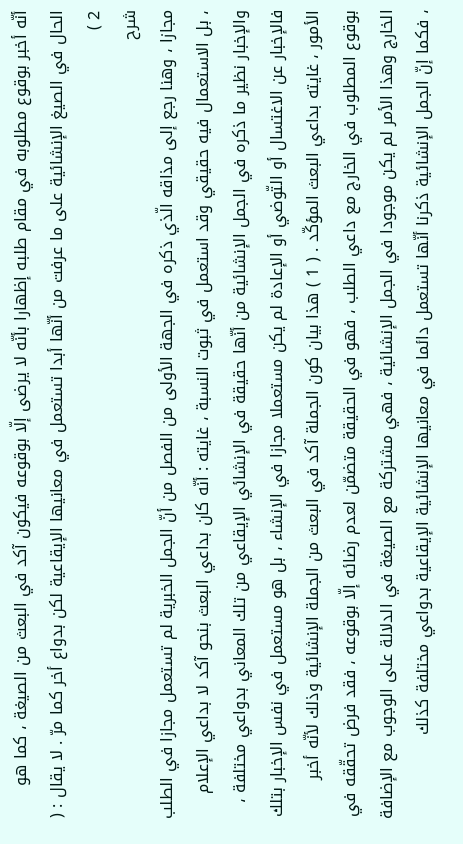أنّه أخبر بوقوع مطلوبه في مقام طلبه إظهارا بأنّه لا يرضى إلّا بوقوعه فيكون آكد في البعث من الصيغة ، كما هو الحال في الصيغ الإنشائية على ما عرفت من أنّها أبدا تستعمل في معانيها الإيقاعية لكن بدواع أخر كما مرّ . لا يقال : ( 2 )
شرح
مجازا ، وهنا رجع إلى مذاقه الّذي ذكره في الجهة الأولى من الفصل من أنّ الجمل الخبرية لم تستعمل مجازا في الطلب ، بل الاستعمال فيه حقيقي وقد استعمل في ثبوت النسبة ، غايته : أنّه كان بداعي البعث بنحو آكد لا بداعي الإعلام والإخبار نظير ما ذكره في الجمل الإنشائية من أنّها حقيقة في الإنشائي الإيقاعي من تلك المعاني بدواعي مختلفة ، فالإخبار عن الاغتسال أو التّوضي أو الإعادة لم يكن مستعملا مجازا في الإنشاء ، بل هو مستعمل في نفس الإخبار بتلك الأمور ، غايته بداعي البعث المؤكّد . ( 1 ) هذا بيان كون الجملة آكد في البعث من الجملة الإنشائية وذلك لأنّه أخبر بوقوع المطلوب في الخارج مع داعي الطلب ، فهو في الحقيقة متضمّن لعدم رضائه إلّا بوقوعه ، فقد فرض تحقّقه في الخارج وهذا الأمر لم يكن موجودا في الجمل الإنشائية ، فهي مشتركة مع الصيغة في الدلالة على الوجوب مع الإضافة ، فكما إنّ الجمل الإنشائية ذكرنا أنّها تستعمل دائما في معانيها الإنشائية الإيقاعية بدواعي مختلفة كذلك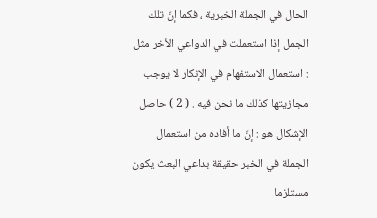الحال في الجملة الخبرية ، فكما إنّ تلك الجمل إذا استعملت في الدواعي الأخر مثل : استعمال الاستفهام في الإنكار لا يوجب مجازيتها كذلك ما نحن فيه . ( 2 ) حاصل الإشكال هو : إنّ ما أفاده من استعمال الجملة في الخبر حقيقة بداعي البعث يكون مستلزما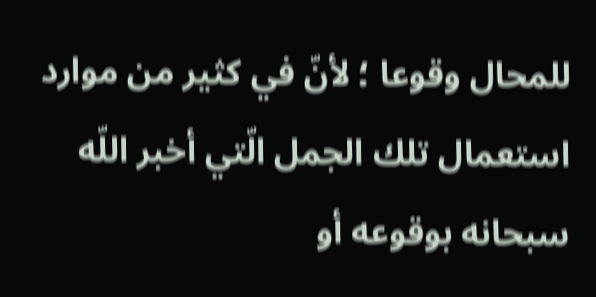للمحال وقوعا ؛ لأنّ في كثير من موارد استعمال تلك الجمل الّتي أخبر اللّه سبحانه بوقوعه أو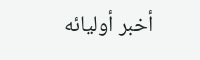أخبر أوليائه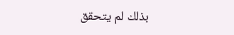بذلك لم يتحقق